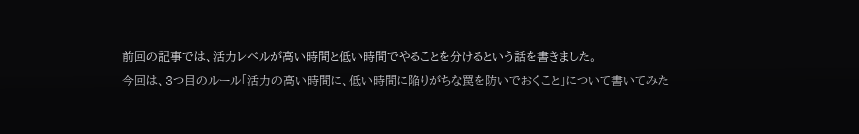前回の記事では、活力レベルが高い時間と低い時間でやることを分けるという話を書きました。
今回は、3つ目のルール「活力の高い時間に、低い時間に陥りがちな罠を防いでおくこと」について書いてみた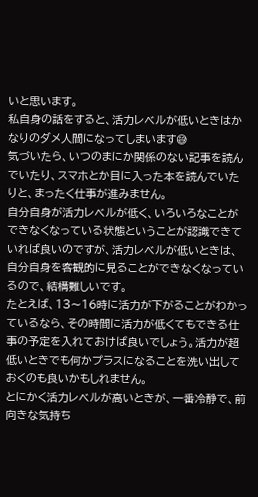いと思います。
私自身の話をすると、活力レベルが低いときはかなりのダメ人間になってしまいます😅
気づいたら、いつのまにか関係のない記事を読んでいたり、スマホとか目に入った本を読んでいたりと、まったく仕事が進みません。
自分自身が活力レベルが低く、いろいろなことができなくなっている状態ということが認識できていれば良いのですが、活力レベルが低いときは、自分自身を客観的に見ることができなくなっているので、結構難しいです。
たとえば、13〜16時に活力が下がることがわかっているなら、その時間に活力が低くてもできる仕事の予定を入れておけば良いでしょう。活力が超低いときでも何かプラスになることを洗い出しておくのも良いかもしれません。
とにかく活力レベルが高いときが、一番冷静で、前向きな気持ち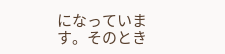になっています。そのとき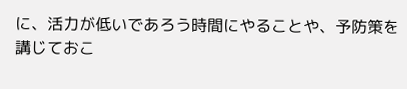に、活力が低いであろう時間にやることや、予防策を講じておこ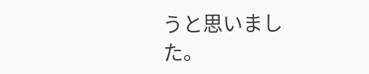うと思いました。